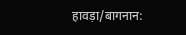हावड़ा/बागनान: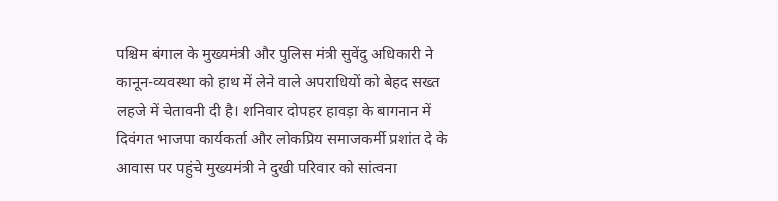पश्चिम बंगाल के मुख्यमंत्री और पुलिस मंत्री सुवेंदु अधिकारी ने कानून-व्यवस्था को हाथ में लेने वाले अपराधियों को बेहद सख्त लहजे में चेतावनी दी है। शनिवार दोपहर हावड़ा के बागनान में दिवंगत भाजपा कार्यकर्ता और लोकप्रिय समाजकर्मी प्रशांत दे के आवास पर पहुंचे मुख्यमंत्री ने दुखी परिवार को सांत्वना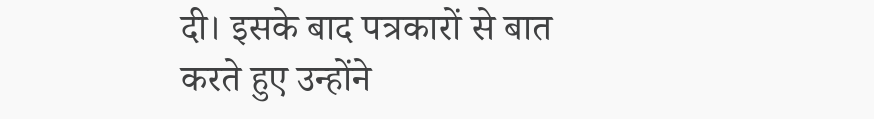दी। इसके बाद पत्रकारों से बात करते हुए उन्होंने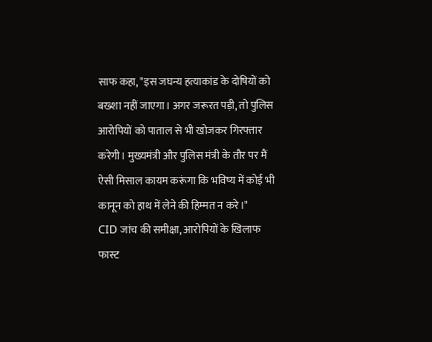साफ कहा, "इस जघन्य हत्याकांड के दोषियों को बख्शा नहीं जाएगा। अगर जरूरत पड़ी, तो पुलिस आरोपियों को पाताल से भी खोजकर गिरफ्तार करेगी। मुख्यमंत्री और पुलिस मंत्री के तौर पर मैं ऐसी मिसाल कायम करूंगा कि भविष्य में कोई भी कानून को हाथ में लेने की हिम्मत न करे।"
CID जांच की समीक्षा, आरोपियों के खिलाफ फास्ट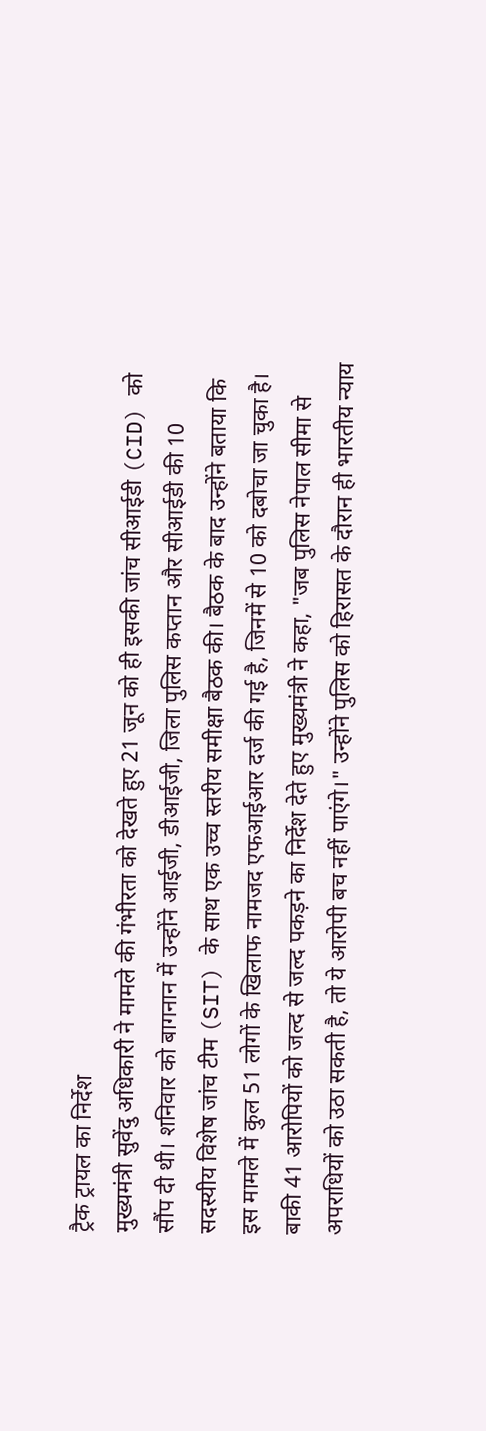ट्रैक ट्रायल का निर्देश
मुख्यमंत्री सुवेंदु अधिकारी ने मामले की गंभीरता को देखते हुए 21 जून को ही इसकी जांच सीआईडी (CID) को सौंप दी थी। शनिवार को बागनान में उन्होंने आईजी, डीआईजी, जिला पुलिस कप्तान और सीआईडी की 10 सदस्यीय विशेष जांच टीम (SIT) के साथ एक उच्च स्तरीय समीक्षा बैठक की। बैठक के बाद उन्होंने बताया कि इस मामले में कुल 51 लोगों के खिलाफ नामजद एफआईआर दर्ज की गई है, जिनमें से 10 को दबोचा जा चुका है। बाकी 41 आरोपियों को जल्द से जल्द पकड़ने का निर्देश देते हुए मुख्यमंत्री ने कहा, "जब पुलिस नेपाल सीमा से अपराधियों को उठा सकती है, तो ये आरोपी बच नहीं पाएंगे।" उन्होंने पुलिस को हिरासत के दौरान ही भारतीय न्याय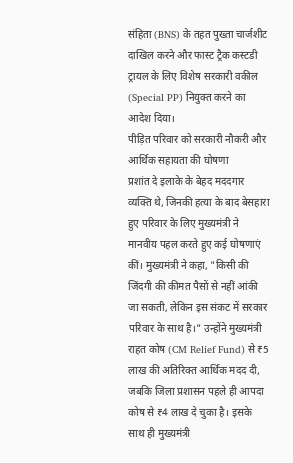संहिता (BNS) के तहत पुख्ता चार्जशीट दाखिल करने और फास्ट ट्रैक कस्टडी ट्रायल के लिए विशेष सरकारी वकील (Special PP) नियुक्त करने का आदेश दिया।
पीड़ित परिवार को सरकारी नौकरी और आर्थिक सहायता की घोषणा
प्रशांत दे इलाके के बेहद मददगार व्यक्ति थे, जिनकी हत्या के बाद बेसहारा हुए परिवार के लिए मुख्यमंत्री ने मानवीय पहल करते हुए कई घोषणाएं कीं। मुख्यमंत्री ने कहा, "किसी की जिंदगी की कीमत पैसों से नहीं आंकी जा सकती, लेकिन इस संकट में सरकार परिवार के साथ है।" उन्होंने मुख्यमंत्री राहत कोष (CM Relief Fund) से ₹5 लाख की अतिरिक्त आर्थिक मदद दी, जबकि जिला प्रशासन पहले ही आपदा कोष से ₹4 लाख दे चुका है। इसके साथ ही मुख्यमंत्री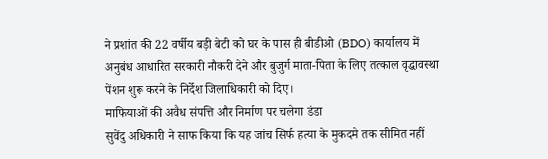ने प्रशांत की 22 वर्षीय बड़ी बेटी को घर के पास ही बीडीओ (BDO) कार्यालय में अनुबंध आधारित सरकारी नौकरी देने और बुजुर्ग माता-पिता के लिए तत्काल वृद्धावस्था पेंशन शुरू करने के निर्देश जिलाधिकारी को दिए।
माफियाओं की अवैध संपत्ति और निर्माण पर चलेगा डंडा
सुवेंदु अधिकारी ने साफ किया कि यह जांच सिर्फ हत्या के मुकदमे तक सीमित नहीं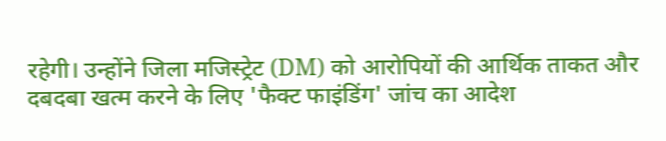रहेगी। उन्होंने जिला मजिस्ट्रेट (DM) को आरोपियों की आर्थिक ताकत और दबदबा खत्म करने के लिए 'फैक्ट फाइंडिंग' जांच का आदेश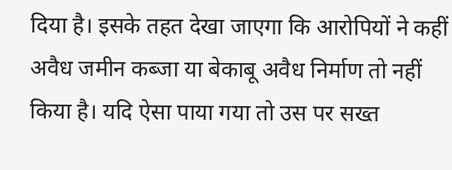दिया है। इसके तहत देखा जाएगा कि आरोपियों ने कहीं अवैध जमीन कब्जा या बेकाबू अवैध निर्माण तो नहीं किया है। यदि ऐसा पाया गया तो उस पर सख्त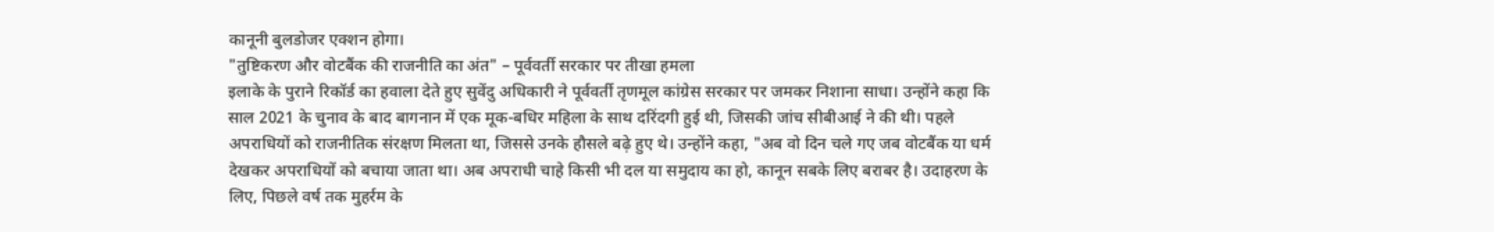कानूनी बुलडोजर एक्शन होगा।
"तुष्टिकरण और वोटबैंक की राजनीति का अंत" – पूर्ववर्ती सरकार पर तीखा हमला
इलाके के पुराने रिकॉर्ड का हवाला देते हुए सुवेंदु अधिकारी ने पूर्ववर्ती तृणमूल कांग्रेस सरकार पर जमकर निशाना साधा। उन्होंने कहा कि साल 2021 के चुनाव के बाद बागनान में एक मूक-बधिर महिला के साथ दरिंदगी हुई थी, जिसकी जांच सीबीआई ने की थी। पहले अपराधियों को राजनीतिक संरक्षण मिलता था, जिससे उनके हौसले बढ़े हुए थे। उन्होंने कहा, "अब वो दिन चले गए जब वोटबैंक या धर्म देखकर अपराधियों को बचाया जाता था। अब अपराधी चाहे किसी भी दल या समुदाय का हो, कानून सबके लिए बराबर है। उदाहरण के लिए, पिछले वर्ष तक मुहर्रम के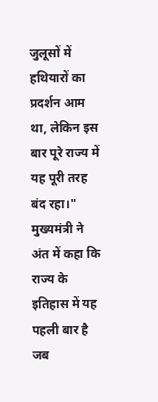जुलूसों में हथियारों का प्रदर्शन आम था, लेकिन इस बार पूरे राज्य में यह पूरी तरह बंद रहा।" मुख्यमंत्री ने अंत में कहा कि राज्य के इतिहास में यह पहली बार है जब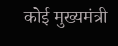कोई मुख्यमंत्री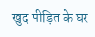खुद पीड़ित के घर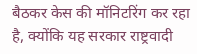बैठकर केस की मॉनिटरिंग कर रहा है, क्योंकि यह सरकार राष्ट्रवादी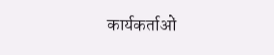कार्यकर्ताओं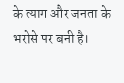के त्याग और जनता के भरोसे पर बनी है।